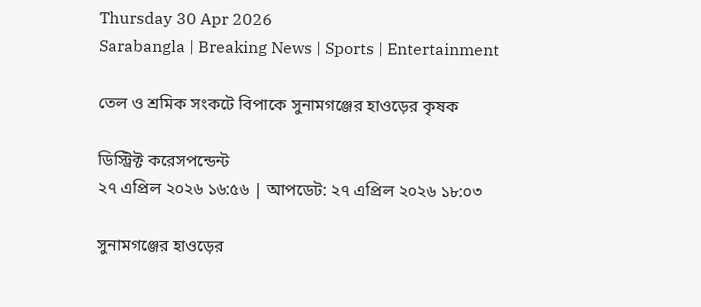Thursday 30 Apr 2026
Sarabangla | Breaking News | Sports | Entertainment

তেল ও শ্রমিক সংকটে বিপাকে সুনামগঞ্জের হাওড়ের কৃষক

ডিস্ট্রিক্ট করেসপন্ডেন্ট
২৭ এপ্রিল ২০২৬ ১৬:৫৬ | আপডেট: ২৭ এপ্রিল ২০২৬ ১৮:০৩

সুনামগঞ্জের হাওড়ের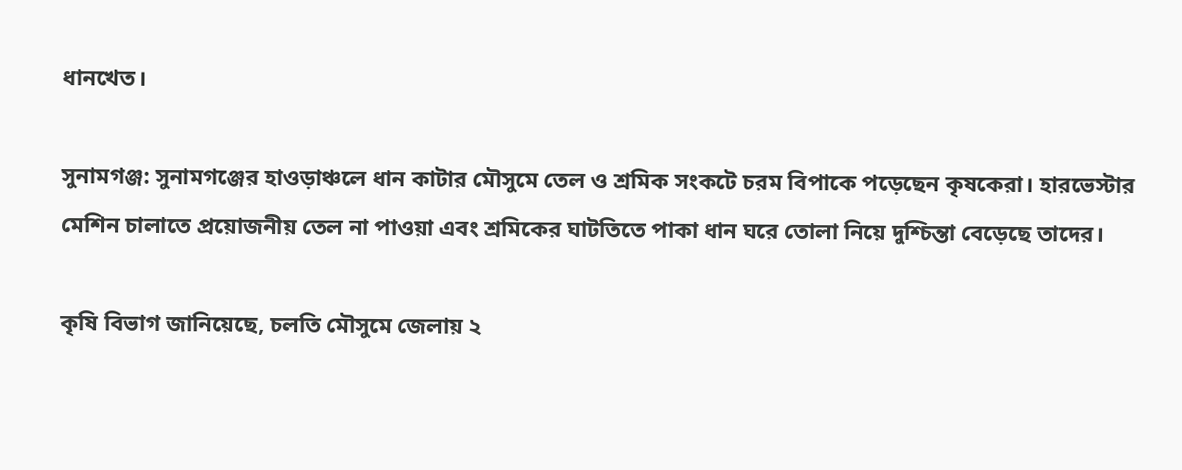ধানখেত।

সুনামগঞ্জ: সুনামগঞ্জের হাওড়াঞ্চলে ধান কাটার মৌসুমে তেল ও শ্রমিক সংকটে চরম বিপাকে পড়েছেন কৃষকেরা। হারভেস্টার মেশিন চালাতে প্রয়োজনীয় তেল না পাওয়া এবং শ্রমিকের ঘাটতিতে পাকা ধান ঘরে তোলা নিয়ে দুশ্চিন্তা বেড়েছে তাদের।

কৃষি বিভাগ জানিয়েছে, চলতি মৌসুমে জেলায় ২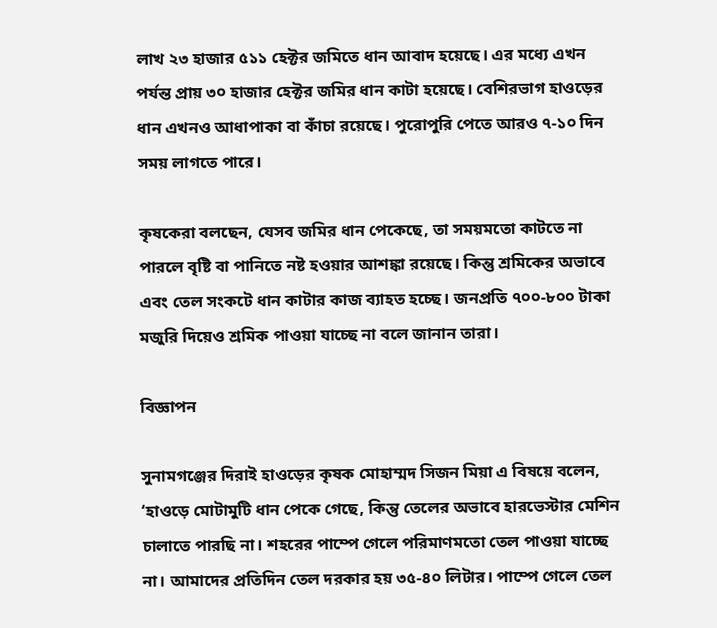লাখ ২৩ হাজার ৫১১ হেক্টর জমিতে ধান আবাদ হয়েছে। এর মধ্যে এখন পর্যন্ত প্রায় ৩০ হাজার হেক্টর জমির ধান কাটা হয়েছে। বেশিরভাগ হাওড়ের ধান এখনও আধাপাকা বা কাঁচা রয়েছে। পুরোপুরি পেতে আরও ৭-১০ দিন সময় লাগতে পারে।

কৃষকেরা বলছেন, যেসব জমির ধান পেকেছে, তা সময়মতো কাটতে না পারলে বৃষ্টি বা পানিতে নষ্ট হওয়ার আশঙ্কা রয়েছে। কিন্তু শ্রমিকের অভাবে এবং তেল সংকটে ধান কাটার কাজ ব্যাহত হচ্ছে। জনপ্রতি ৭০০-৮০০ টাকা মজুরি দিয়েও শ্রমিক পাওয়া যাচ্ছে না বলে জানান তারা।

বিজ্ঞাপন

সুনামগঞ্জের দিরাই হাওড়ের কৃষক মোহাম্মদ সিজন মিয়া এ বিষয়ে বলেন, ‘হাওড়ে মোটামুটি ধান পেকে গেছে, কিন্তু তেলের অভাবে হারভেস্টার মেশিন চালাতে পারছি না। শহরের পাম্পে গেলে পরিমাণমতো তেল পাওয়া যাচ্ছে না। আমাদের প্রতিদিন তেল দরকার হয় ৩৫-৪০ লিটার। পাম্পে গেলে তেল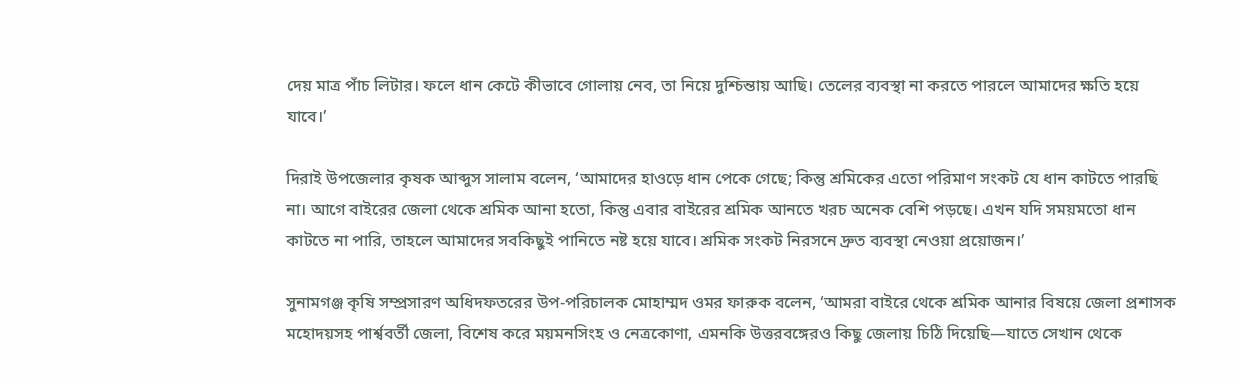দেয় মাত্র পাঁচ লিটার। ফলে ধান কেটে কীভাবে গোলায় নেব, তা নিয়ে দুশ্চিন্তায় আছি। তেলের ব্যবস্থা না করতে পারলে আমাদের ক্ষতি হয়ে যাবে।’

দিরাই উপজেলার কৃষক আব্দুস সালাম বলেন, ‘আমাদের হাওড়ে ধান পেকে গেছে; কিন্তু শ্রমিকের এতো পরিমাণ সংকট যে ধান কাটতে পারছি না। আগে বাইরের জেলা থেকে শ্রমিক আনা হতো, কিন্তু এবার বাইরের শ্রমিক আনতে খরচ অনেক বেশি পড়ছে। এখন যদি সময়মতো ধান কাটতে না পারি, তাহলে আমাদের সবকিছুই পানিতে নষ্ট হয়ে যাবে। শ্রমিক সংকট নিরসনে দ্রুত ব্যবস্থা নেওয়া প্রয়োজন।’

সুনামগঞ্জ কৃষি সম্প্রসারণ অধিদফতরের উপ-পরিচালক মোহাম্মদ ওমর ফারুক বলেন, ‘আমরা বাইরে থেকে শ্রমিক আনার বিষয়ে জেলা প্রশাসক মহোদয়সহ পার্শ্ববর্তী জেলা, বিশেষ করে ময়মনসিংহ ও নেত্রকোণা, এমনকি উত্তরবঙ্গেরও কিছু জেলায় চিঠি দিয়েছি—যাতে সেখান থেকে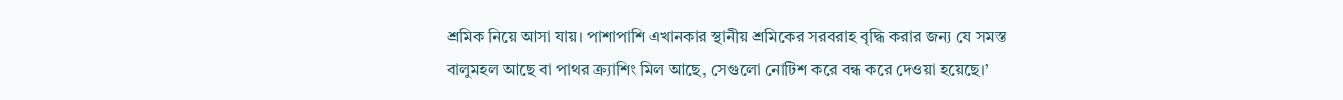শ্রমিক নিয়ে আসা যায়। পাশাপাশি এখানকার স্থানীয় শ্রমিকের সরবরাহ বৃদ্ধি করার জন্য যে সমস্ত বালুমহল আছে বা পাথর ক্র্যাশিং মিল আছে, সেগুলো নোটিশ করে বন্ধ করে দেওয়া হয়েছে।’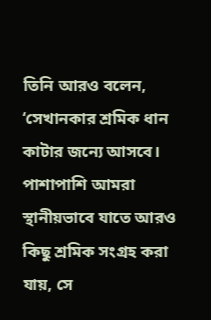তিনি আরও বলেন, ‘সেখানকার শ্রমিক ধান কাটার জন্যে আসবে। পাশাপাশি আমরা স্থানীয়ভাবে যাতে আরও কিছু শ্রমিক সংগ্রহ করা যায়, সে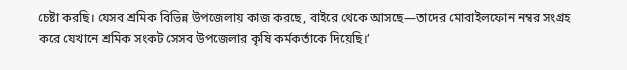চেষ্টা করছি। যেসব শ্রমিক বিভিন্ন উপজেলায় কাজ করছে, বাইরে থেকে আসছে—তাদের মোবাইলফোন নম্বর সংগ্রহ করে যেখানে শ্রমিক সংকট সেসব উপজেলার কৃষি কর্মকর্তাকে দিয়েছি।’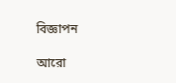বিজ্ঞাপন

আরো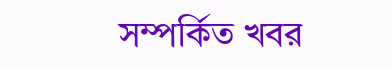সম্পর্কিত খবর